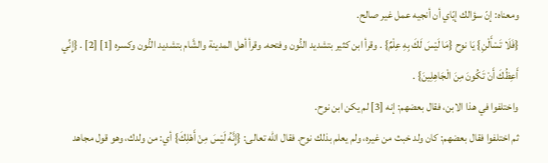ومعناه: إنّ سؤالك إيّاي أن أنجيه عمل غير صالح.
{فَلَا تَسْأَلْنِ} يَا نوح {مَا لَيْسَ لَكَ بِهِ عِلْمٌ} . وقرأ ابن كثير بتشديد النُّون وفتحه. وقرأ أهل المدينة والشَّام بتشديد النُّون وكسره [1] [2] . {إِنِّي أَعِظُكَ أَنْ تَكُونَ مِنَ الْجَاهِلِينَ} .
واختلفوا في هذا الابن، فقال بعضهم: إنه [3] لم يكن ابن نوح.
ثم اختلفوا فقال بعضهم: كان ولد خبث من غيره، ولم يعلم بذلك نوح. فقال الله تعالى: {إِنَّهُ لَيْسَ مِنْ أَهْلِكَ} أي: من ولدك، وهو قول مجاهد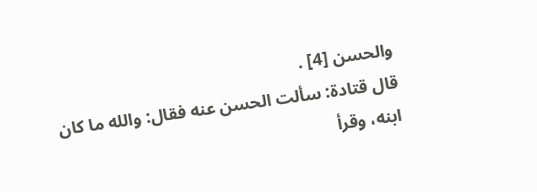والحسن [4] .
قال قتادة: سألت الحسن عنه فقال: والله ما كان ابنه، وقرأ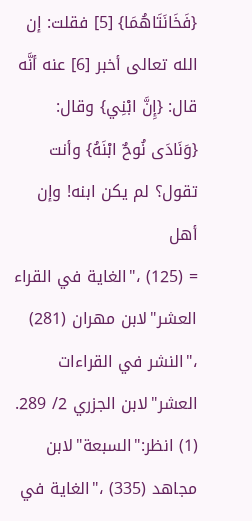{فَخَانَتَاهُمَا} [5] فقلت: إن الله تعالى أخبر [6] عنه أنَّه قال: {إِنَّ ابْنِي} وقال: {وَنَادَى نُوحٌ ابْنَهُ} وأنت تقول؟ لم يكن ابنه! وإن أهل
= (125) ،"الغاية في القراء العشر"لابن مهران (281) ،"النشر في القراءات العشر"لابن الجزري 2/ 289.
(1) انظر:"السبعة"لابن مجاهد (335) ،"الغاية في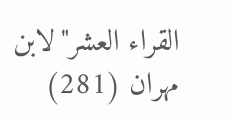القراء العشر"لابن مهران (281)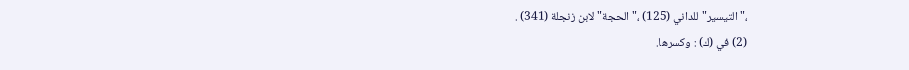،"التيسير"للداني (125) ،"الحجة"لابن زنجلة (341) .
(2) في (ك) : وكسرها.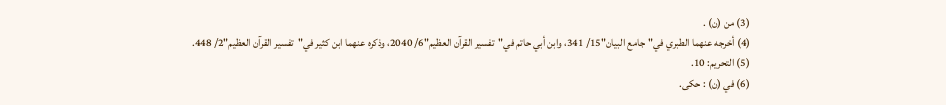(3) من (ن) .
(4) أخرجه عنهما الطبري في"جامع البيان"15/ 341، وابن أبي حاتم في"تفسير القرآن العظيم"6/ 2040، وذكره عنهما ابن كثير في"تفسير القرآن العظيم"2/ 448.
(5) التحريم: 10.
(6) في (ن) : حكى.